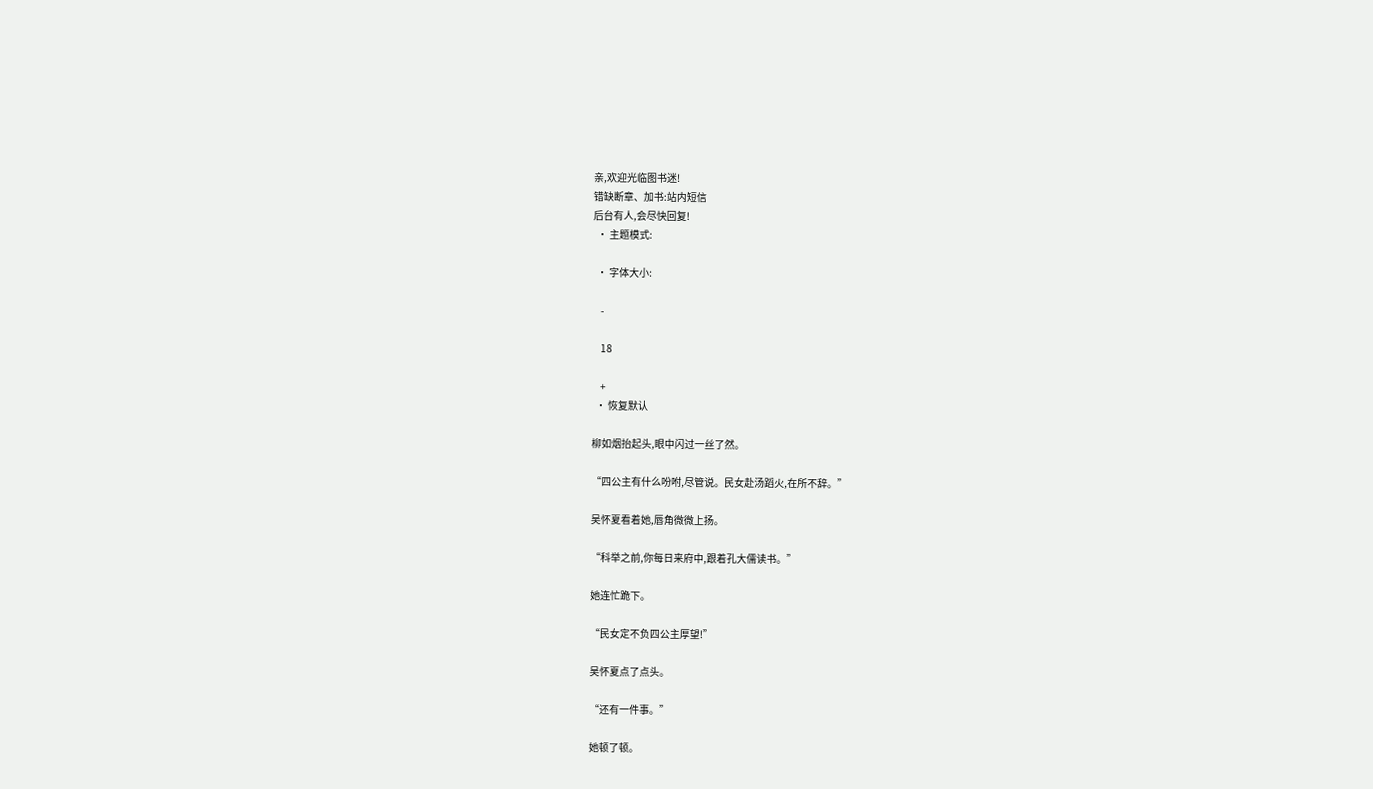亲,欢迎光临图书迷!
错缺断章、加书:站内短信
后台有人,会尽快回复!
  • 主题模式:

  • 字体大小:

    -

    18

    +
  • 恢复默认

柳如烟抬起头,眼中闪过一丝了然。

“四公主有什么吩咐,尽管说。民女赴汤蹈火,在所不辞。”

吴怀夏看着她,唇角微微上扬。

“科举之前,你每日来府中,跟着孔大儒读书。”

她连忙跪下。

“民女定不负四公主厚望!”

吴怀夏点了点头。

“还有一件事。”

她顿了顿。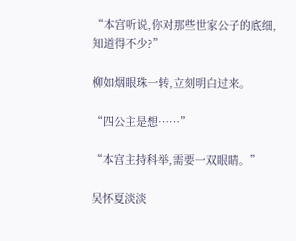“本宫听说,你对那些世家公子的底细,知道得不少?”

柳如烟眼珠一转,立刻明白过来。

“四公主是想……”

“本宫主持科举,需要一双眼睛。”

吴怀夏淡淡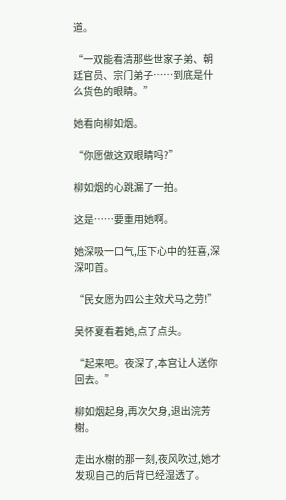道。

“一双能看清那些世家子弟、朝廷官员、宗门弟子……到底是什么货色的眼睛。”

她看向柳如烟。

“你愿做这双眼睛吗?”

柳如烟的心跳漏了一拍。

这是……要重用她啊。

她深吸一口气,压下心中的狂喜,深深叩首。

“民女愿为四公主效犬马之劳!”

吴怀夏看着她,点了点头。

“起来吧。夜深了,本宫让人送你回去。”

柳如烟起身,再次欠身,退出浣芳榭。

走出水榭的那一刻,夜风吹过,她才发现自己的后背已经湿透了。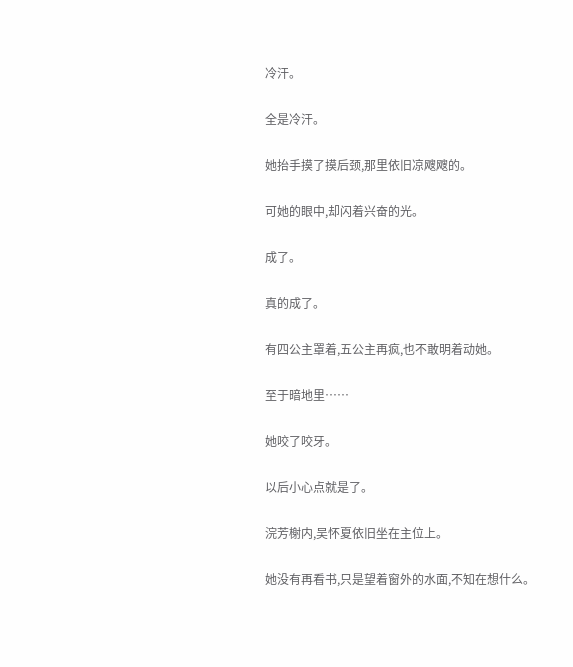冷汗。

全是冷汗。

她抬手摸了摸后颈,那里依旧凉飕飕的。

可她的眼中,却闪着兴奋的光。

成了。

真的成了。

有四公主罩着,五公主再疯,也不敢明着动她。

至于暗地里……

她咬了咬牙。

以后小心点就是了。

浣芳榭内,吴怀夏依旧坐在主位上。

她没有再看书,只是望着窗外的水面,不知在想什么。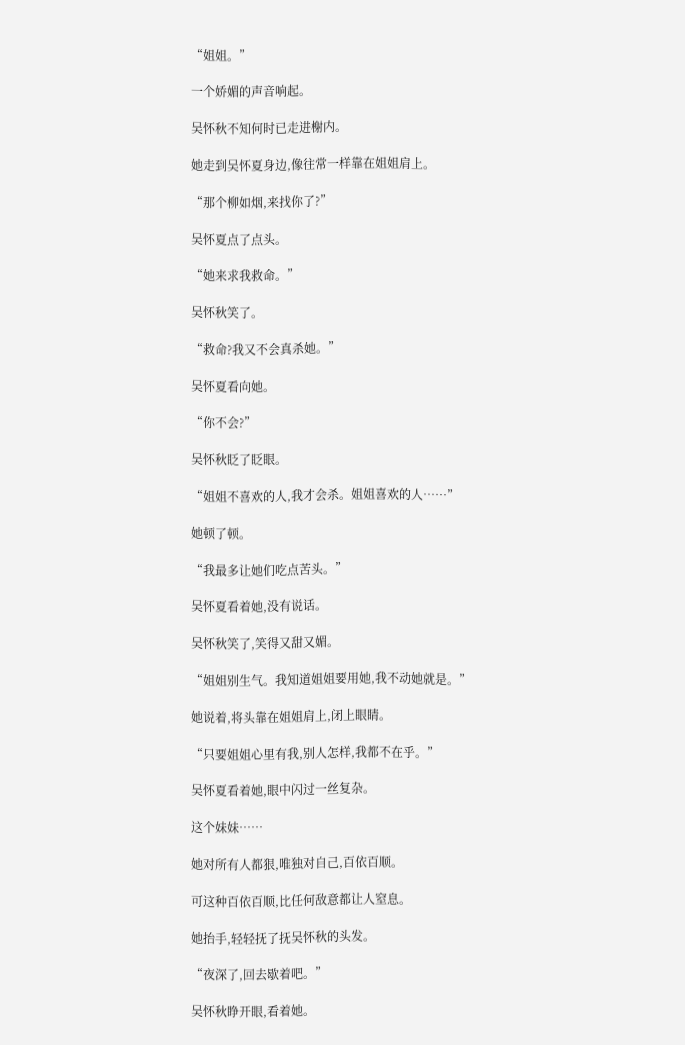“姐姐。”

一个娇媚的声音响起。

吴怀秋不知何时已走进榭内。

她走到吴怀夏身边,像往常一样靠在姐姐肩上。

“那个柳如烟,来找你了?”

吴怀夏点了点头。

“她来求我救命。”

吴怀秋笑了。

“救命?我又不会真杀她。”

吴怀夏看向她。

“你不会?”

吴怀秋眨了眨眼。

“姐姐不喜欢的人,我才会杀。姐姐喜欢的人……”

她顿了顿。

“我最多让她们吃点苦头。”

吴怀夏看着她,没有说话。

吴怀秋笑了,笑得又甜又媚。

“姐姐别生气。我知道姐姐要用她,我不动她就是。”

她说着,将头靠在姐姐肩上,闭上眼睛。

“只要姐姐心里有我,别人怎样,我都不在乎。”

吴怀夏看着她,眼中闪过一丝复杂。

这个妹妹……

她对所有人都狠,唯独对自己,百依百顺。

可这种百依百顺,比任何敌意都让人窒息。

她抬手,轻轻抚了抚吴怀秋的头发。

“夜深了,回去歇着吧。”

吴怀秋睁开眼,看着她。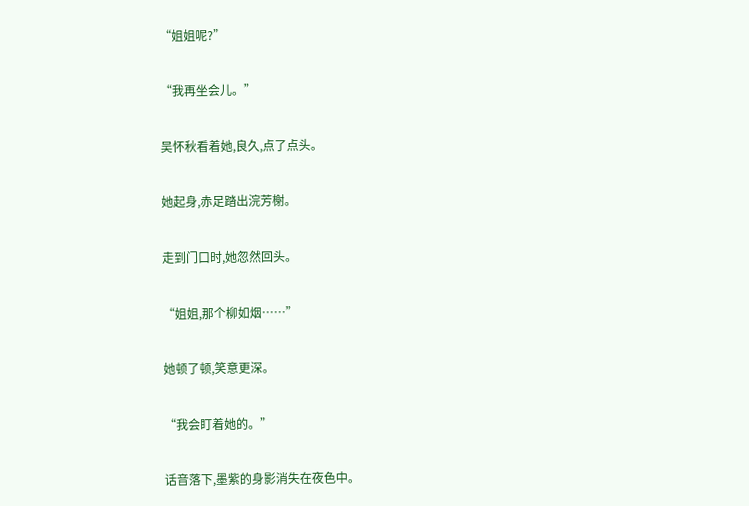“姐姐呢?”

“我再坐会儿。”

吴怀秋看着她,良久,点了点头。

她起身,赤足踏出浣芳榭。

走到门口时,她忽然回头。

“姐姐,那个柳如烟……”

她顿了顿,笑意更深。

“我会盯着她的。”

话音落下,墨紫的身影消失在夜色中。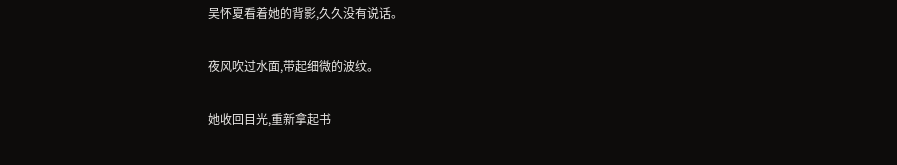吴怀夏看着她的背影,久久没有说话。

夜风吹过水面,带起细微的波纹。

她收回目光,重新拿起书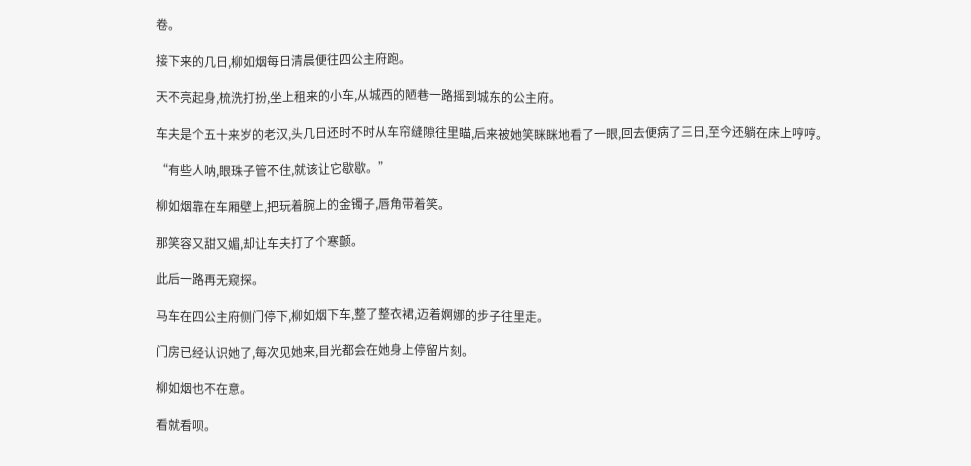卷。

接下来的几日,柳如烟每日清晨便往四公主府跑。

天不亮起身,梳洗打扮,坐上租来的小车,从城西的陋巷一路摇到城东的公主府。

车夫是个五十来岁的老汉,头几日还时不时从车帘缝隙往里瞄,后来被她笑眯眯地看了一眼,回去便病了三日,至今还躺在床上哼哼。

“有些人呐,眼珠子管不住,就该让它歇歇。”

柳如烟靠在车厢壁上,把玩着腕上的金镯子,唇角带着笑。

那笑容又甜又媚,却让车夫打了个寒颤。

此后一路再无窥探。

马车在四公主府侧门停下,柳如烟下车,整了整衣裙,迈着婀娜的步子往里走。

门房已经认识她了,每次见她来,目光都会在她身上停留片刻。

柳如烟也不在意。

看就看呗。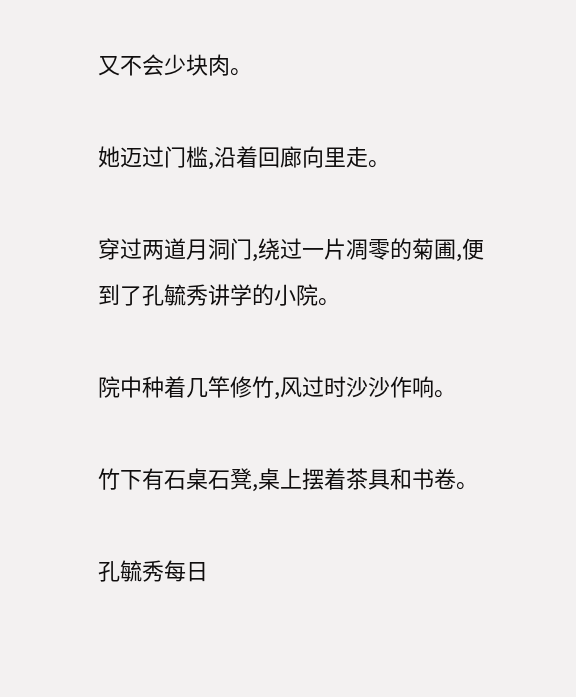又不会少块肉。

她迈过门槛,沿着回廊向里走。

穿过两道月洞门,绕过一片凋零的菊圃,便到了孔毓秀讲学的小院。

院中种着几竿修竹,风过时沙沙作响。

竹下有石桌石凳,桌上摆着茶具和书卷。

孔毓秀每日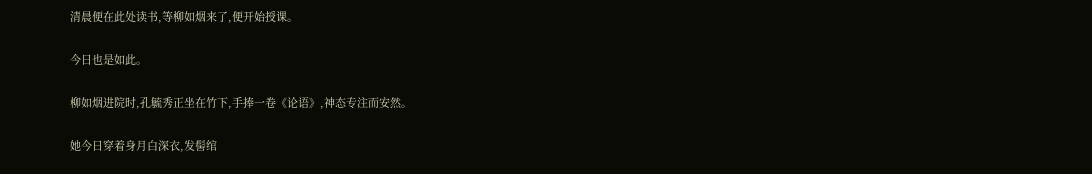清晨便在此处读书,等柳如烟来了,便开始授课。

今日也是如此。

柳如烟进院时,孔毓秀正坐在竹下,手捧一卷《论语》,神态专注而安然。

她今日穿着身月白深衣,发髻绾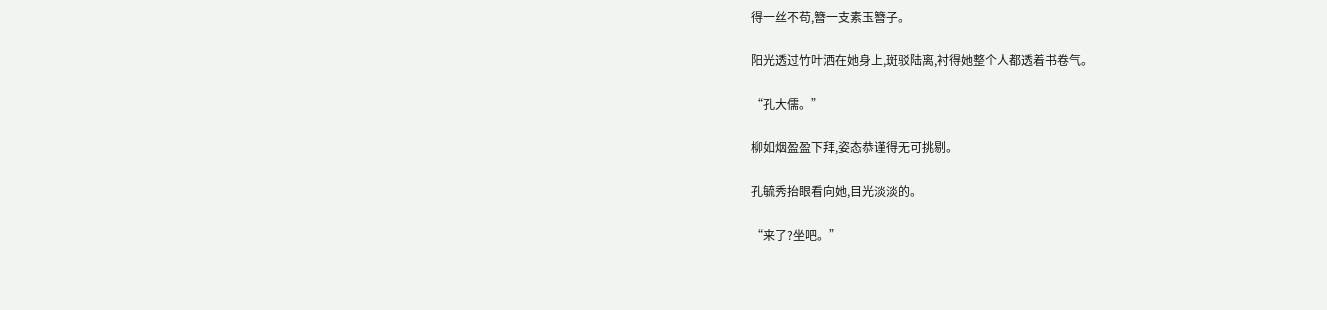得一丝不苟,簪一支素玉簪子。

阳光透过竹叶洒在她身上,斑驳陆离,衬得她整个人都透着书卷气。

“孔大儒。”

柳如烟盈盈下拜,姿态恭谨得无可挑剔。

孔毓秀抬眼看向她,目光淡淡的。

“来了?坐吧。”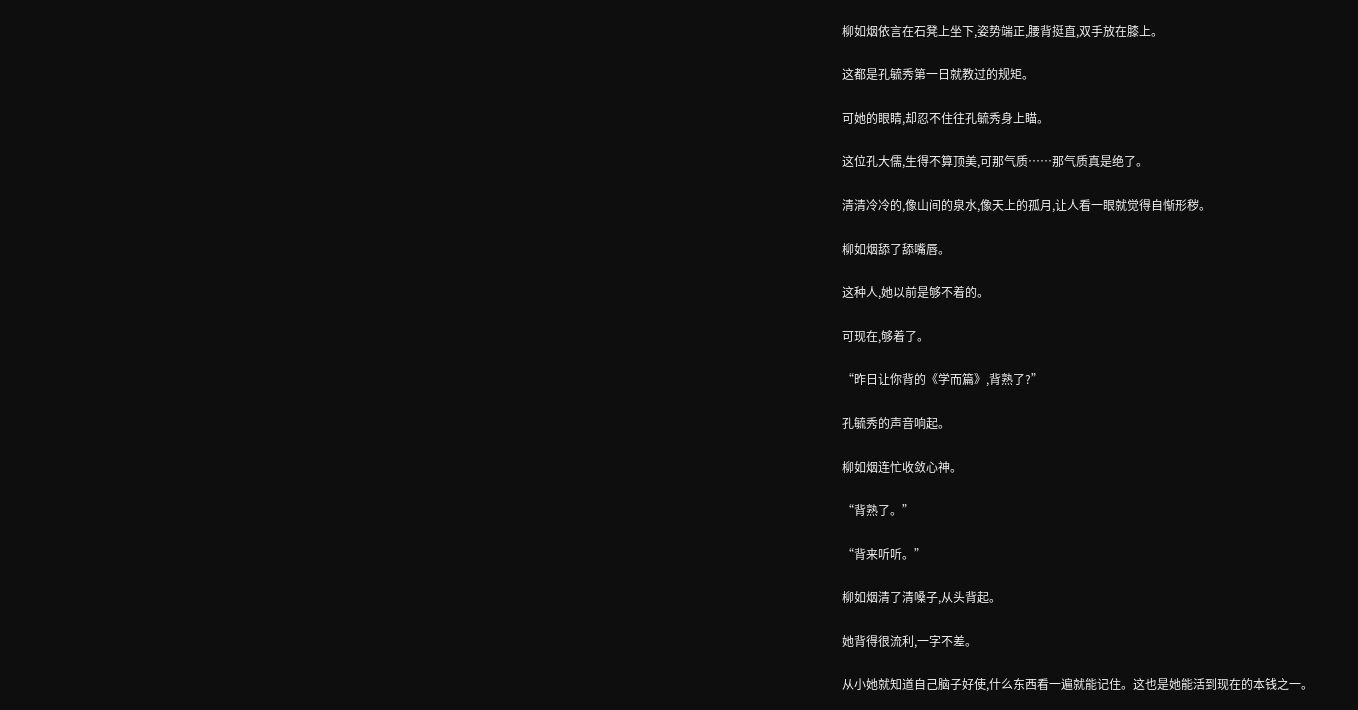柳如烟依言在石凳上坐下,姿势端正,腰背挺直,双手放在膝上。

这都是孔毓秀第一日就教过的规矩。

可她的眼睛,却忍不住往孔毓秀身上瞄。

这位孔大儒,生得不算顶美,可那气质……那气质真是绝了。

清清冷冷的,像山间的泉水,像天上的孤月,让人看一眼就觉得自惭形秽。

柳如烟舔了舔嘴唇。

这种人,她以前是够不着的。

可现在,够着了。

“昨日让你背的《学而篇》,背熟了?”

孔毓秀的声音响起。

柳如烟连忙收敛心神。

“背熟了。”

“背来听听。”

柳如烟清了清嗓子,从头背起。

她背得很流利,一字不差。

从小她就知道自己脑子好使,什么东西看一遍就能记住。这也是她能活到现在的本钱之一。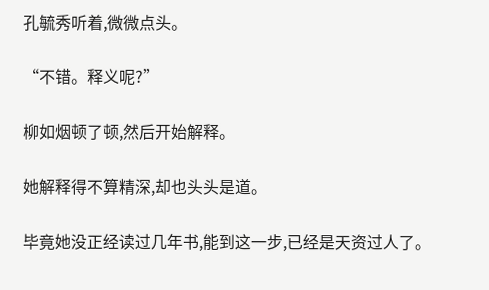孔毓秀听着,微微点头。

“不错。释义呢?”

柳如烟顿了顿,然后开始解释。

她解释得不算精深,却也头头是道。

毕竟她没正经读过几年书,能到这一步,已经是天资过人了。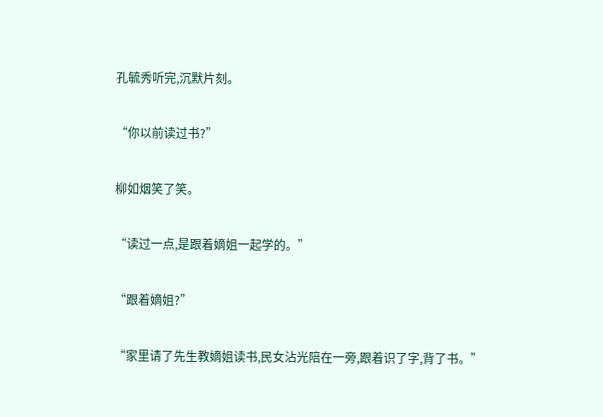孔毓秀听完,沉默片刻。

“你以前读过书?”

柳如烟笑了笑。

“读过一点,是跟着嫡姐一起学的。”

“跟着嫡姐?”

“家里请了先生教嫡姐读书,民女沾光陪在一旁,跟着识了字,背了书。”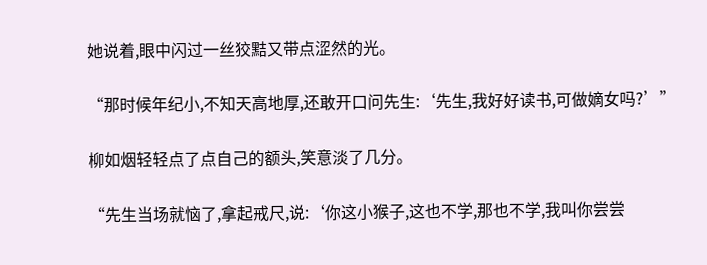她说着,眼中闪过一丝狡黠又带点涩然的光。

“那时候年纪小,不知天高地厚,还敢开口问先生:‘先生,我好好读书,可做嫡女吗?’”

柳如烟轻轻点了点自己的额头,笑意淡了几分。

“先生当场就恼了,拿起戒尺,说:‘你这小猴子,这也不学,那也不学,我叫你尝尝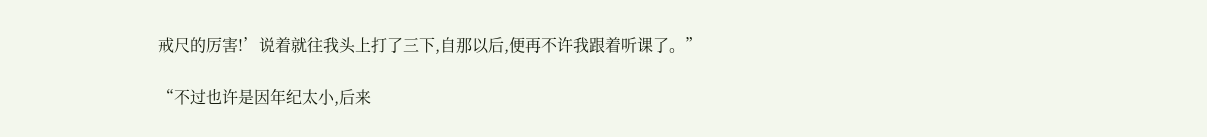戒尺的厉害!’说着就往我头上打了三下,自那以后,便再不许我跟着听课了。”

“不过也许是因年纪太小,后来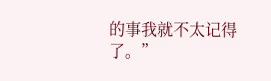的事我就不太记得了。”